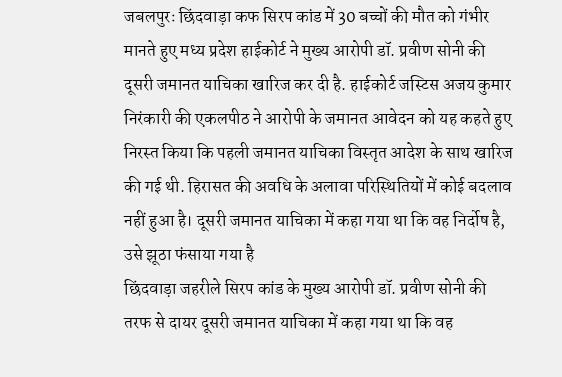जबलपुरः छिंदवाड़ा कफ सिरप कांड में 30 बच्चों की मौत को गंभीर मानते हुए मध्य प्रदेश हाईकोर्ट ने मुख्य आरोपी डॉ. प्रवीण सोनी की दूसरी जमानत याचिका खारिज कर दी है. हाईकोर्ट जस्टिस अजय कुमार निरंकारी की एकलपीठ ने आरोपी के जमानत आवेदन को यह कहते हुए निरस्त किया कि पहली जमानत याचिका विस्तृत आदेश के साथ खारिज की गई थी. हिरासत की अवधि के अलावा परिस्थितियों में कोई बदलाव नहीं हुआ है। दूसरी जमानत याचिका में कहा गया था कि वह निर्दोष है, उसे झूठा फंसाया गया है
छिंदवाड़ा जहरीले सिरप कांड के मुख्य आरोपी डॉ. प्रवीण सोनी की तरफ से दायर दूसरी जमानत याचिका में कहा गया था कि वह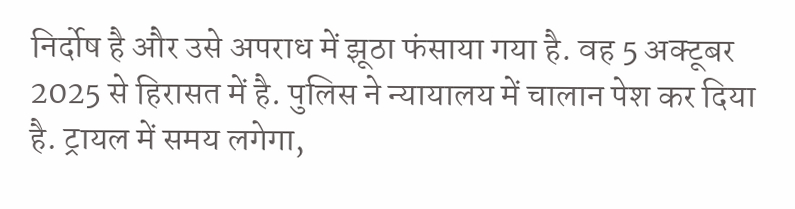निर्दोष है और उसे अपराध में झूठा फंसाया गया है. वह 5 अक्टूबर 2025 से हिरासत में है. पुलिस ने न्यायालय में चालान पेश कर दिया है. ट्रायल में समय लगेगा,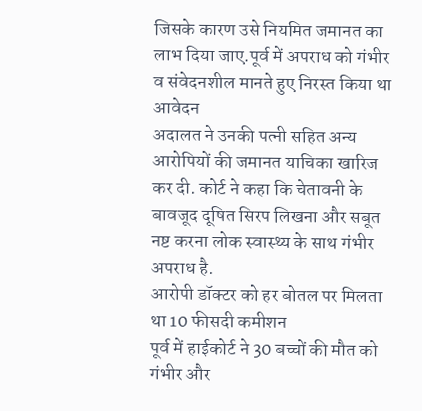जिसके कारण उसे नियमित जमानत का लाभ दिया जाए.पूर्व में अपराध को गंभीर व संवेदनशील मानते हुए निरस्त किया था आवेदन
अदालत ने उनकी पत्नी सहित अन्य आरोपियों की जमानत याचिका खारिज कर दी. कोर्ट ने कहा कि चेतावनी के बावजूद दूषित सिरप लिखना और सबूत नष्ट करना लोक स्वास्थ्य के साथ गंभीर अपराध है.
आरोपी डॉक्टर को हर बोतल पर मिलता था 10 फीसदी कमीशन
पूर्व में हाईकोर्ट ने 30 बच्चों की मौत को गंभीर और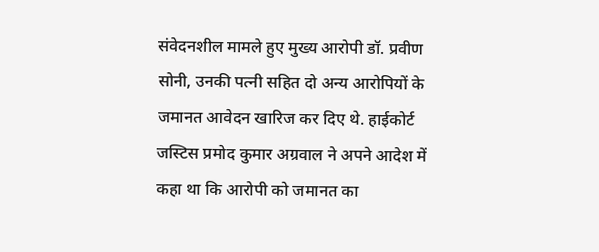संवेदनशील मामले हुए मुख्य आरोपी डॉ. प्रवीण सोनी, उनकी पत्नी सहित दो अन्य आरोपियों के जमानत आवेदन खारिज कर दिए थे. हाईकोर्ट जस्टिस प्रमोद कुमार अग्रवाल ने अपने आदेश में कहा था कि आरोपी को जमानत का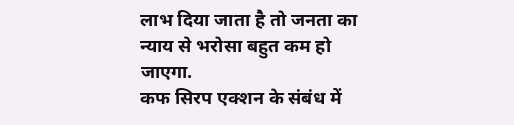लाभ दिया जाता है तो जनता का न्याय से भरोसा बहुत कम हो जाएगा.
कफ सिरप एक्शन के संबंध में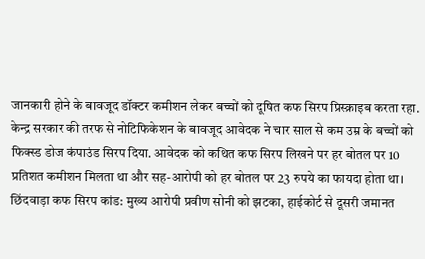जानकारी होने के बावजूद डॉक्टर कमीशन लेकर बच्चों को दूषित कफ सिरप प्रिस्क्राइब करता रहा. केन्द्र सरकार की तरफ से नोटिफिकेशन के बावजूद आवेदक ने चार साल से कम उम्र के बच्चों को फिक्स्ड डोज कंपाउंड सिरप दिया. आवेदक को कथित कफ सिरप लिखने पर हर बोतल पर 10 प्रतिशत कमीशन मिलता था और सह-आरोपी को हर बोतल पर 23 रुपये का फायदा होता था।
छिंदवाड़ा कफ सिरप कांड: मुख्य आरोपी प्रवीण सोनी को झटका, हाईकोर्ट से दूसरी जमानत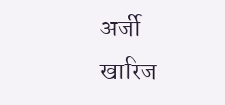अर्जी खारिज